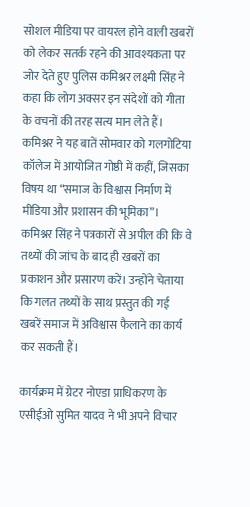सोशल मीडिया पर वायरल होने वाली खबरों को लेकर सतर्क रहने की आवश्यकता पर जोर देते हुए पुलिस कमिश्नर लक्ष्मी सिंह ने कहा कि लोग अक्सर इन संदेशों को गीता के वचनों की तरह सत्य मान लेते हैं। कमिश्नर ने यह बातें सोमवार को गलगोटिया कॉलेज में आयोजित गोष्ठी में कहीं, जिसका विषय था “समाज के विश्वास निर्माण में मीडिया और प्रशासन की भूमिका”।
कमिश्नर सिंह ने पत्रकारों से अपील की कि वे तथ्यों की जांच के बाद ही खबरों का प्रकाशन और प्रसारण करें। उन्होंने चेताया कि गलत तथ्यों के साथ प्रस्तुत की गई खबरें समाज में अविश्वास फैलाने का कार्य कर सकती हैं।

कार्यक्रम में ग्रेटर नोएडा प्राधिकरण के एसीईओ सुमित यादव ने भी अपने विचार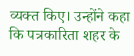व्यक्त किए। उन्होंने कहा कि पत्रकारिता शहर के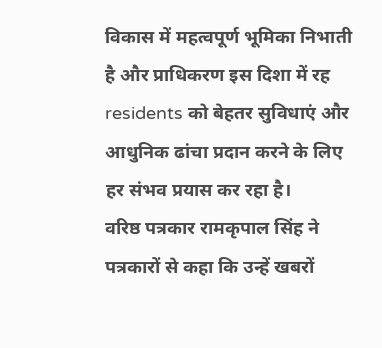विकास में महत्वपूर्ण भूमिका निभाती है और प्राधिकरण इस दिशा में रह residents को बेहतर सुविधाएं और आधुनिक ढांचा प्रदान करने के लिए हर संभव प्रयास कर रहा है।
वरिष्ठ पत्रकार रामकृपाल सिंह ने पत्रकारों से कहा कि उन्हें खबरों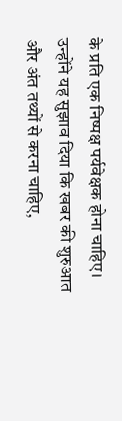के प्रति एक निष्पक्ष पर्यवेक्षक होना चाहिए। उन्होंने यह सुझाव दिया कि खबर की शुरुआत और अंत तथ्यों से करना चाहिए,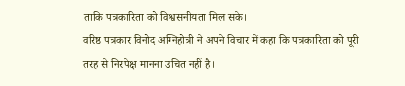ताकि पत्रकारिता को विश्वसनीयता मिल सके।
वरिष्ठ पत्रकार विनोद अग्निहोत्री ने अपने विचार में कहा कि पत्रकारिता को पूरी तरह से निरपेक्ष मानना उचित नहीं है।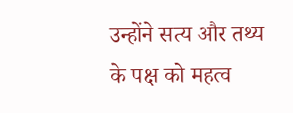उन्होंने सत्य और तथ्य के पक्ष को महत्व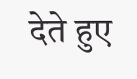देते हुए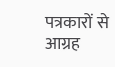पत्रकारों से आग्रह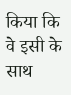किया कि वे इसी के साथ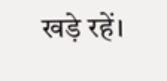खड़े रहें।